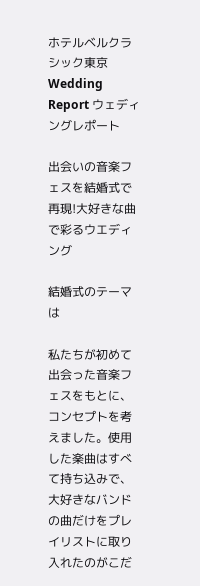ホテルベルクラシック東京
Wedding Report ウェディングレポート

出会いの音楽フェスを結婚式で再現!大好きな曲で彩るウエディング

結婚式のテーマは

私たちが初めて出会った音楽フェスをもとに、コンセプトを考えました。使用した楽曲はすべて持ち込みで、大好きなバンドの曲だけをプレイリストに取り入れたのがこだ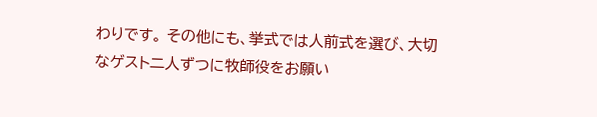わりです。 その他にも、挙式では人前式を選び、大切なゲスト二人ずつに牧師役をお願い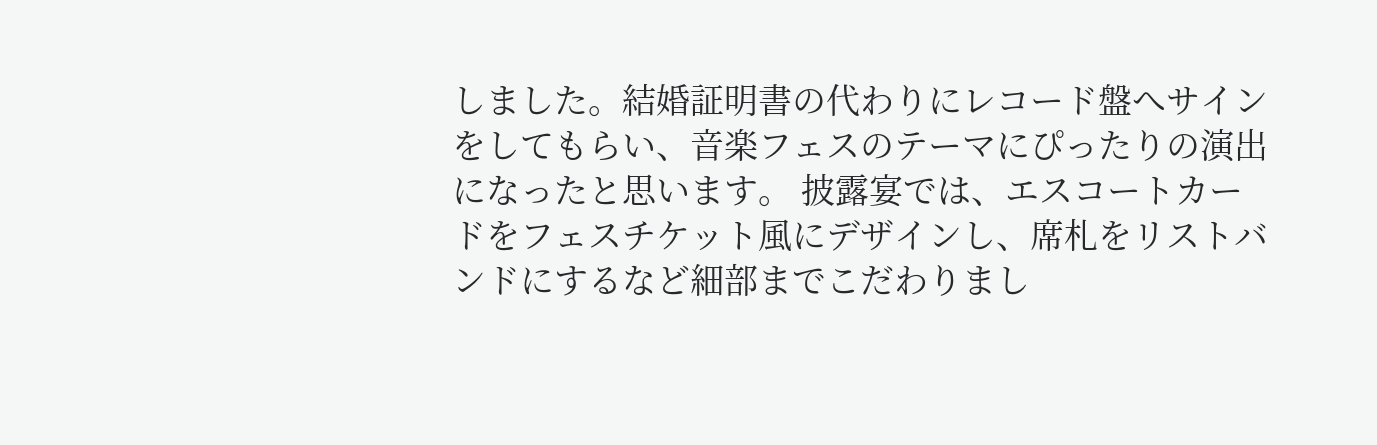しました。結婚証明書の代わりにレコード盤へサインをしてもらい、音楽フェスのテーマにぴったりの演出になったと思います。 披露宴では、エスコートカードをフェスチケット風にデザインし、席札をリストバンドにするなど細部までこだわりまし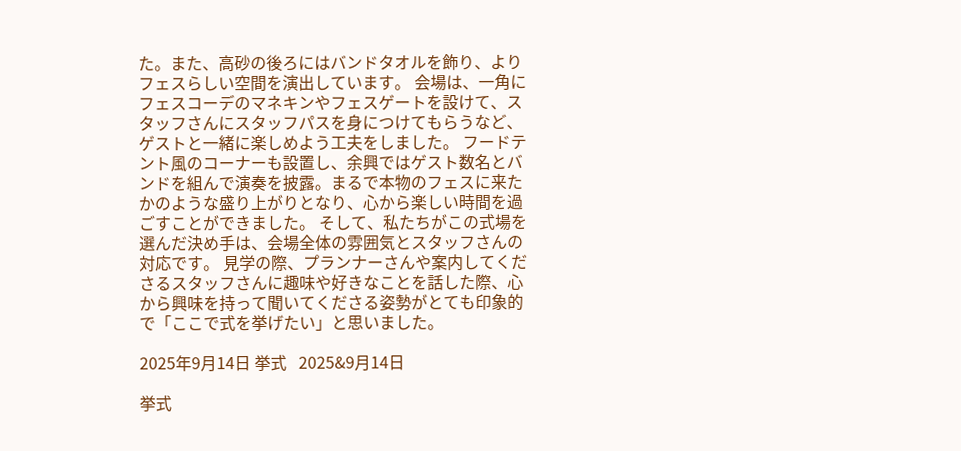た。また、高砂の後ろにはバンドタオルを飾り、よりフェスらしい空間を演出しています。 会場は、一角にフェスコーデのマネキンやフェスゲートを設けて、スタッフさんにスタッフパスを身につけてもらうなど、ゲストと一緒に楽しめよう工夫をしました。 フードテント風のコーナーも設置し、余興ではゲスト数名とバンドを組んで演奏を披露。まるで本物のフェスに来たかのような盛り上がりとなり、心から楽しい時間を過ごすことができました。 そして、私たちがこの式場を選んだ決め手は、会場全体の雰囲気とスタッフさんの対応です。 見学の際、プランナーさんや案内してくださるスタッフさんに趣味や好きなことを話した際、心から興味を持って聞いてくださる姿勢がとても印象的で「ここで式を挙げたい」と思いました。

2025年9月14日 挙式   2025&9月14日

挙式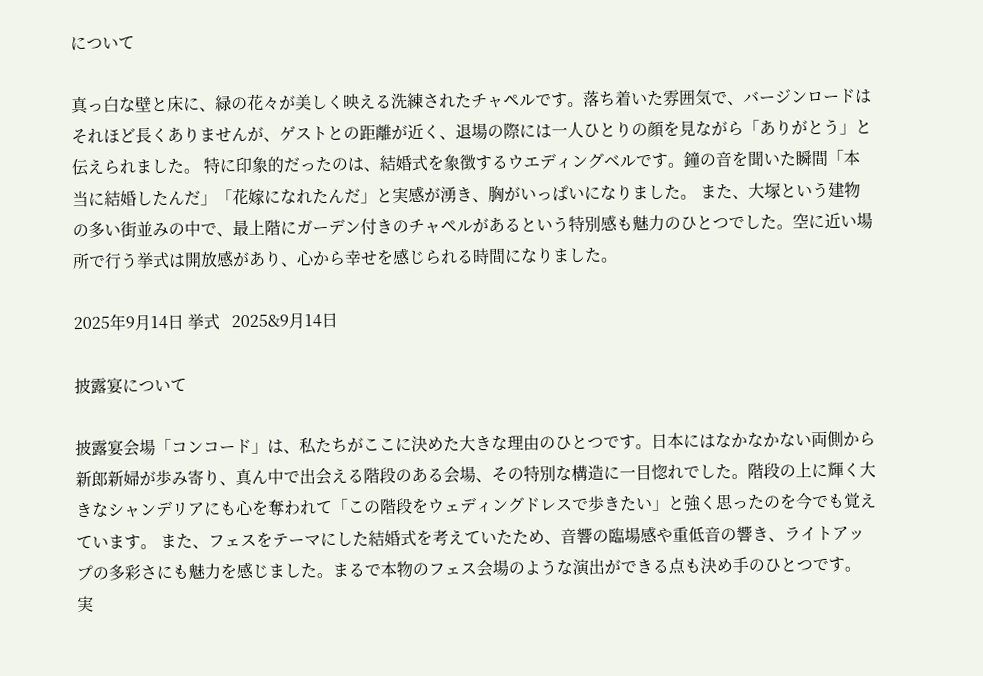について

真っ白な壁と床に、緑の花々が美しく映える洗練されたチャペルです。落ち着いた雰囲気で、バージンロードはそれほど長くありませんが、ゲストとの距離が近く、退場の際には一人ひとりの顔を見ながら「ありがとう」と伝えられました。 特に印象的だったのは、結婚式を象徴するウエディングベルです。鐘の音を聞いた瞬間「本当に結婚したんだ」「花嫁になれたんだ」と実感が湧き、胸がいっぱいになりました。 また、大塚という建物の多い街並みの中で、最上階にガーデン付きのチャペルがあるという特別感も魅力のひとつでした。空に近い場所で行う挙式は開放感があり、心から幸せを感じられる時間になりました。

2025年9月14日 挙式   2025&9月14日

披露宴について

披露宴会場「コンコード」は、私たちがここに決めた大きな理由のひとつです。日本にはなかなかない両側から新郎新婦が歩み寄り、真ん中で出会える階段のある会場、その特別な構造に一目惚れでした。階段の上に輝く大きなシャンデリアにも心を奪われて「この階段をウェディングドレスで歩きたい」と強く思ったのを今でも覚えています。 また、フェスをテーマにした結婚式を考えていたため、音響の臨場感や重低音の響き、ライトアップの多彩さにも魅力を感じました。まるで本物のフェス会場のような演出ができる点も決め手のひとつです。 実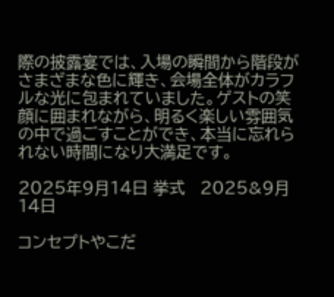際の披露宴では、入場の瞬間から階段がさまざまな色に輝き、会場全体がカラフルな光に包まれていました。ゲストの笑顔に囲まれながら、明るく楽しい雰囲気の中で過ごすことができ、本当に忘れられない時間になり大満足です。

2025年9月14日 挙式   2025&9月14日

コンセプトやこだ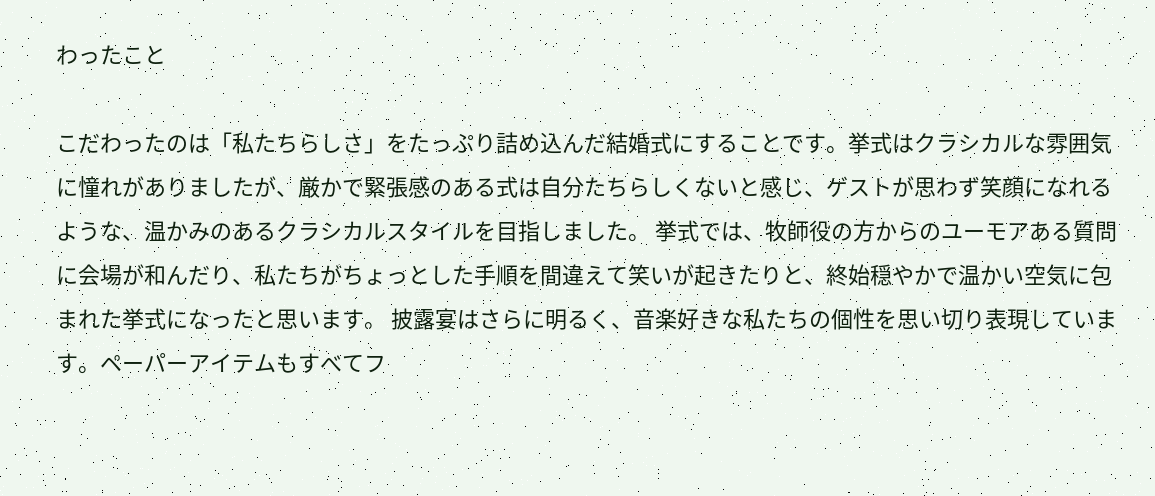わったこと

こだわったのは「私たちらしさ」をたっぷり詰め込んだ結婚式にすることです。挙式はクラシカルな雰囲気に憧れがありましたが、厳かで緊張感のある式は自分たちらしくないと感じ、ゲストが思わず笑顔になれるような、温かみのあるクラシカルスタイルを目指しました。 挙式では、牧師役の方からのユーモアある質問に会場が和んだり、私たちがちょっとした手順を間違えて笑いが起きたりと、終始穏やかで温かい空気に包まれた挙式になったと思います。 披露宴はさらに明るく、音楽好きな私たちの個性を思い切り表現しています。ペーパーアイテムもすべてフ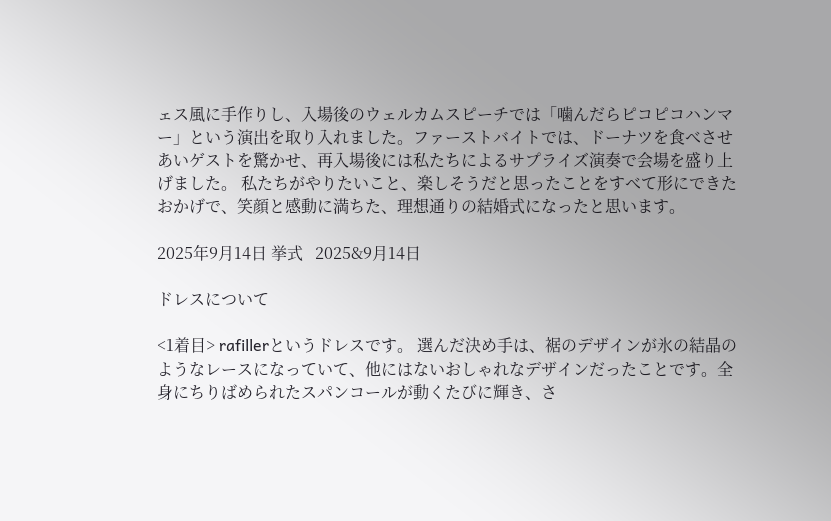ェス風に手作りし、入場後のウェルカムスピーチでは「噛んだらピコピコハンマー」という演出を取り入れました。ファーストバイトでは、ドーナツを食べさせあいゲストを驚かせ、再入場後には私たちによるサプライズ演奏で会場を盛り上げました。 私たちがやりたいこと、楽しそうだと思ったことをすべて形にできたおかげで、笑顔と感動に満ちた、理想通りの結婚式になったと思います。

2025年9月14日 挙式   2025&9月14日

ドレスについて

<1着目> rafillerというドレスです。 選んだ決め手は、裾のデザインが氷の結晶のようなレースになっていて、他にはないおしゃれなデザインだったことです。全身にちりばめられたスパンコールが動くたびに輝き、さ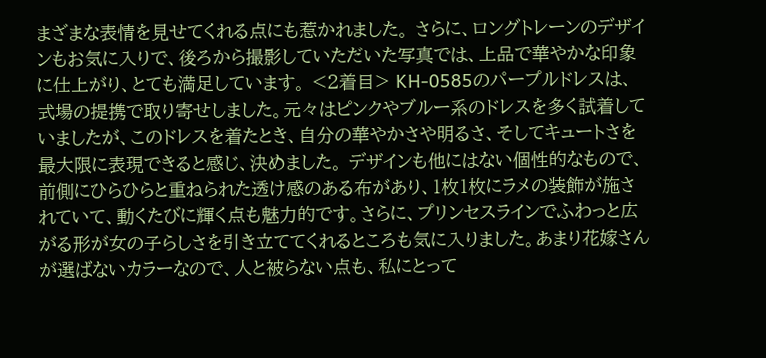まざまな表情を見せてくれる点にも惹かれました。 さらに、ロングトレーンのデザインもお気に入りで、後ろから撮影していただいた写真では、上品で華やかな印象に仕上がり、とても満足しています。 <2着目> KH-0585のパープルドレスは、式場の提携で取り寄せしました。元々はピンクやブルー系のドレスを多く試着していましたが、このドレスを着たとき、自分の華やかさや明るさ、そしてキュートさを最大限に表現できると感じ、決めました。 デザインも他にはない個性的なもので、前側にひらひらと重ねられた透け感のある布があり、1枚1枚にラメの装飾が施されていて、動くたびに輝く点も魅力的です。さらに、プリンセスラインでふわっと広がる形が女の子らしさを引き立ててくれるところも気に入りました。あまり花嫁さんが選ばないカラーなので、人と被らない点も、私にとって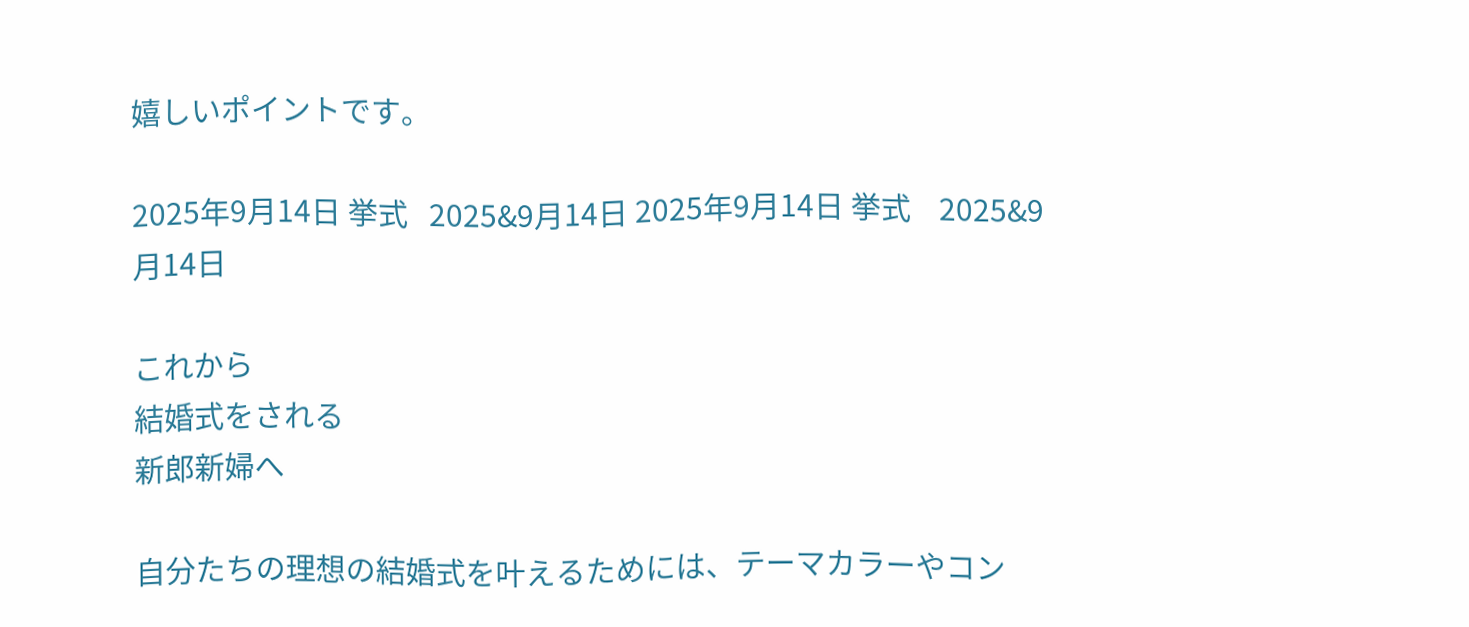嬉しいポイントです。

2025年9月14日 挙式   2025&9月14日 2025年9月14日 挙式    2025&9月14日

これから
結婚式をされる
新郎新婦へ

自分たちの理想の結婚式を叶えるためには、テーマカラーやコン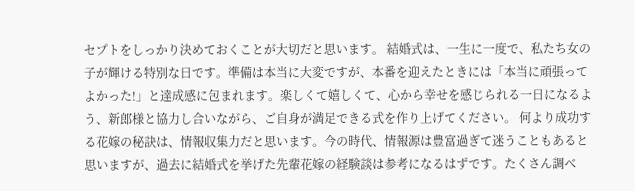セプトをしっかり決めておくことが大切だと思います。 結婚式は、一生に一度で、私たち女の子が輝ける特別な日です。準備は本当に大変ですが、本番を迎えたときには「本当に頑張ってよかった!」と達成感に包まれます。楽しくて嬉しくて、心から幸せを感じられる一日になるよう、新郎様と協力し合いながら、ご自身が満足できる式を作り上げてください。 何より成功する花嫁の秘訣は、情報収集力だと思います。今の時代、情報源は豊富過ぎて迷うこともあると思いますが、過去に結婚式を挙げた先輩花嫁の経験談は参考になるはずです。たくさん調べ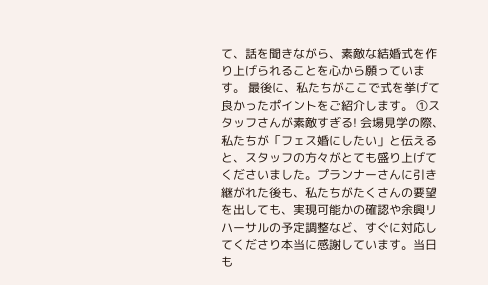て、話を聞きながら、素敵な結婚式を作り上げられることを心から願っています。 最後に、私たちがここで式を挙げて良かったポイントをご紹介します。 ①スタッフさんが素敵すぎる! 会場見学の際、私たちが「フェス婚にしたい」と伝えると、スタッフの方々がとても盛り上げてくださいました。プランナーさんに引き継がれた後も、私たちがたくさんの要望を出しても、実現可能かの確認や余興リハーサルの予定調整など、すぐに対応してくださり本当に感謝しています。当日も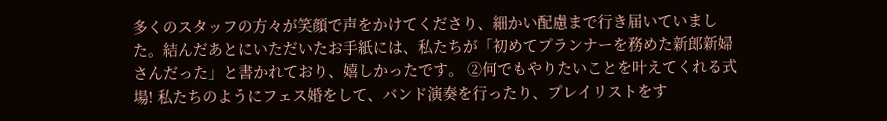多くのスタッフの方々が笑顔で声をかけてくださり、細かい配慮まで行き届いていました。結んだあとにいただいたお手紙には、私たちが「初めてプランナーを務めた新郎新婦さんだった」と書かれており、嬉しかったです。 ②何でもやりたいことを叶えてくれる式場! 私たちのようにフェス婚をして、バンド演奏を行ったり、プレイリストをす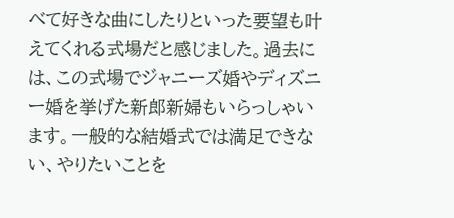べて好きな曲にしたりといった要望も叶えてくれる式場だと感じました。過去には、この式場でジャニーズ婚やディズニー婚を挙げた新郎新婦もいらっしゃいます。一般的な結婚式では満足できない、やりたいことを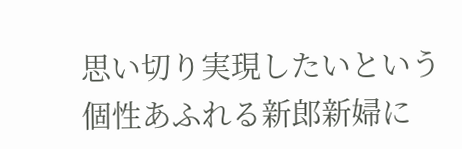思い切り実現したいという個性あふれる新郎新婦に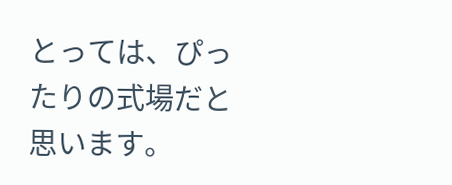とっては、ぴったりの式場だと思います。